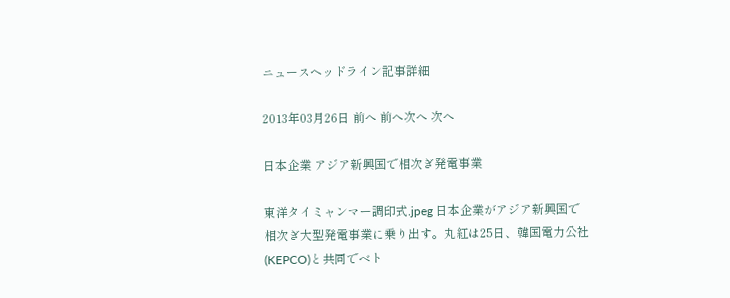ニュースヘッドライン記事詳細

2013年03月26日 前へ 前へ次へ 次へ

日本企業 アジア新興国で相次ぎ発電事業

東洋タイミャンマー調印式.jpeg 日本企業がアジア新興国で相次ぎ大型発電事業に乗り出す。丸紅は25日、韓国電力公社(KEPCO)と共同でベト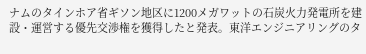ナムのタインホア省ギソン地区に1200メガワットの石炭火力発電所を建設・運営する優先交渉権を獲得したと発表。東洋エンジニアリングのタ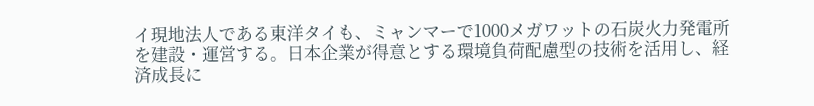イ現地法人である東洋タイも、ミャンマーで1000メガワットの石炭火力発電所を建設・運営する。日本企業が得意とする環境負荷配慮型の技術を活用し、経済成長に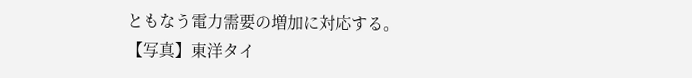ともなう電力需要の増加に対応する。
【写真】東洋タイ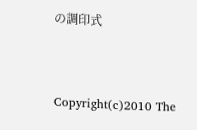の調印式


Copyright(c)2010 The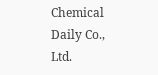Chemical Daily Co., Ltd.